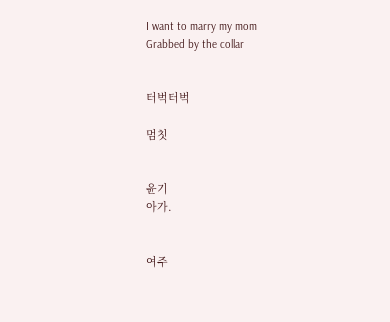I want to marry my mom
Grabbed by the collar


터벅터벅

멈칫


윤기
아가.


여주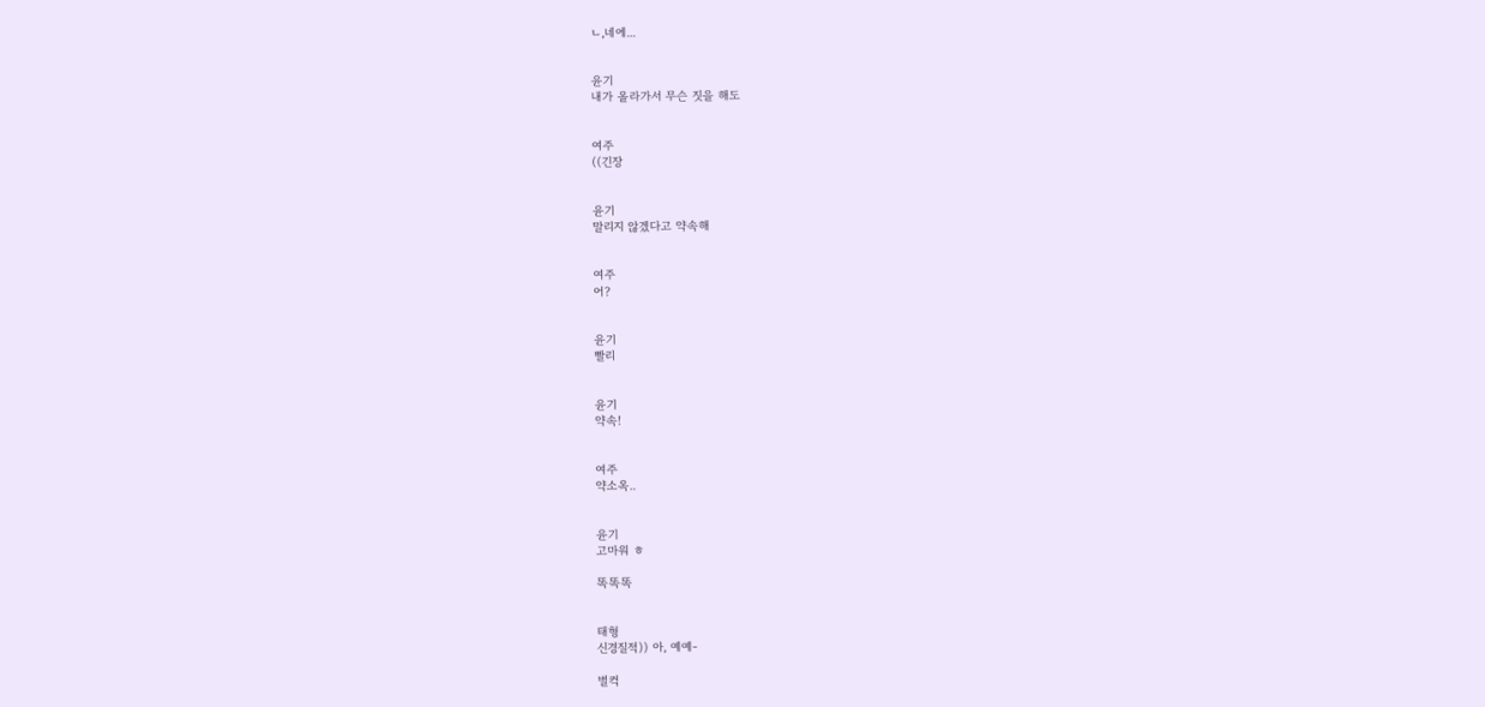ㄴ,네에...


윤기
내가 올라가서 무슨 짓을 해도


여주
((긴장


윤기
말리지 않겠다고 약속해


여주
어?


윤기
빨리


윤기
약속!


여주
약소옥..


윤기
고마워 ㅎ

똑똑똑


태형
신경질적)) 아, 예예-

벌컥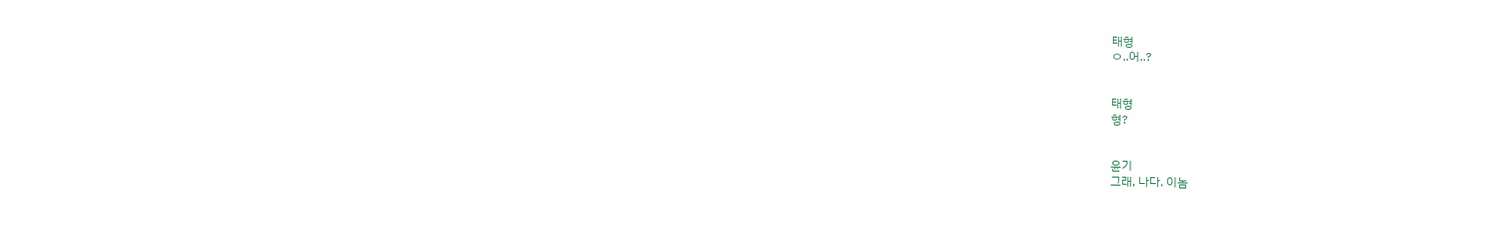태형
ㅇ..어..?


태형
형?


윤기
그래, 나다. 이놈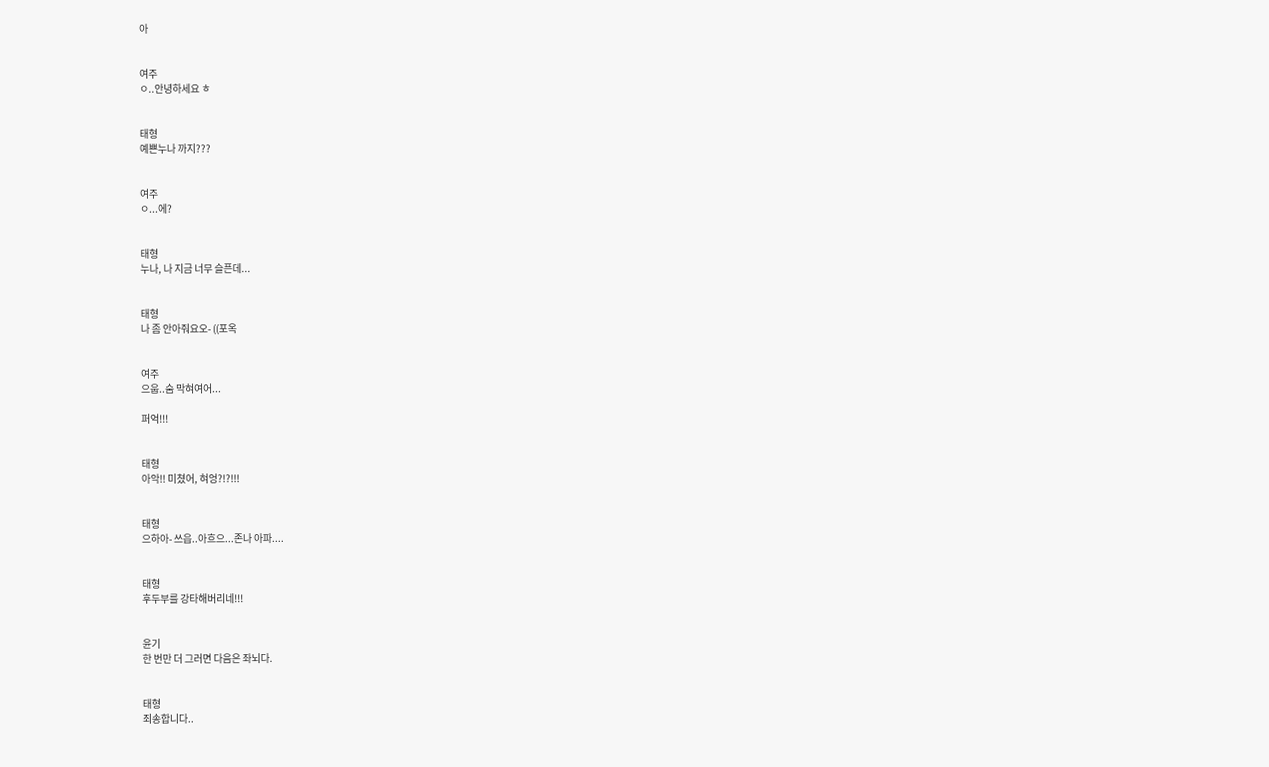아


여주
ㅇ..안녕하세요 ㅎ


태형
예쁜누나 까지???


여주
ㅇ...에?


태형
누나, 나 지금 너무 슬픈데...


태형
나 좀 안아줘요오- ((포옥


여주
으웁..숨 막혀여어...

퍼억!!!


태형
아악!! 미쳤어, 혀엉?!?!!!


태형
으하아- 쓰읍..아흐으...존나 아파....


태형
후두부를 강타해버리네!!!


윤기
한 번만 더 그러면 다음은 좌뇌다.


태형
죄송합니다..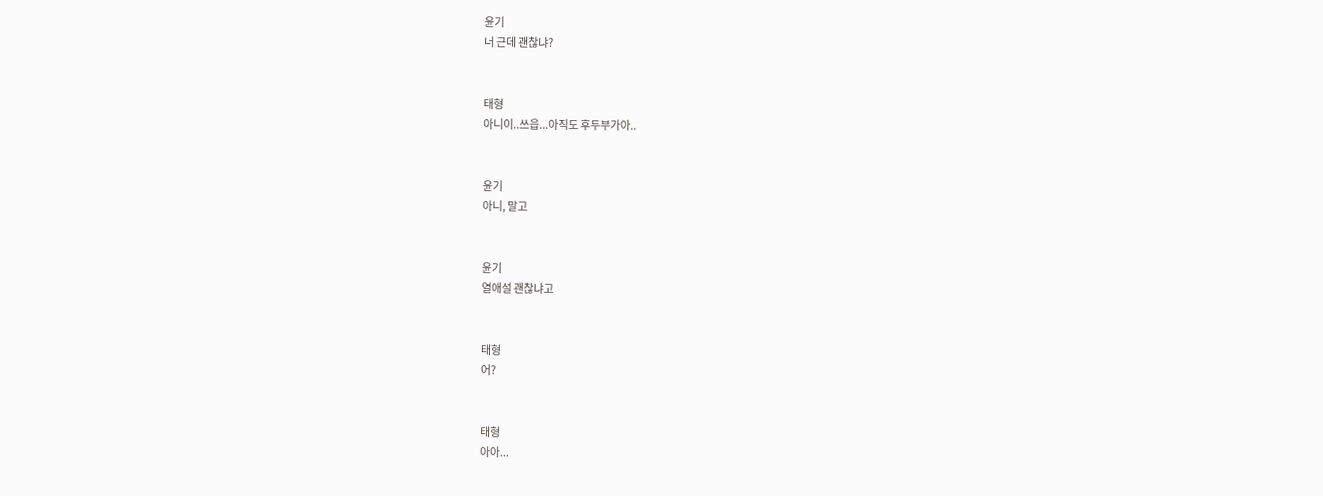윤기
너 근데 괜찮냐?


태형
아니이..쓰읍...아직도 후두부가아..


윤기
아니, 말고


윤기
열애설 괜찮냐고


태형
어?


태형
아아...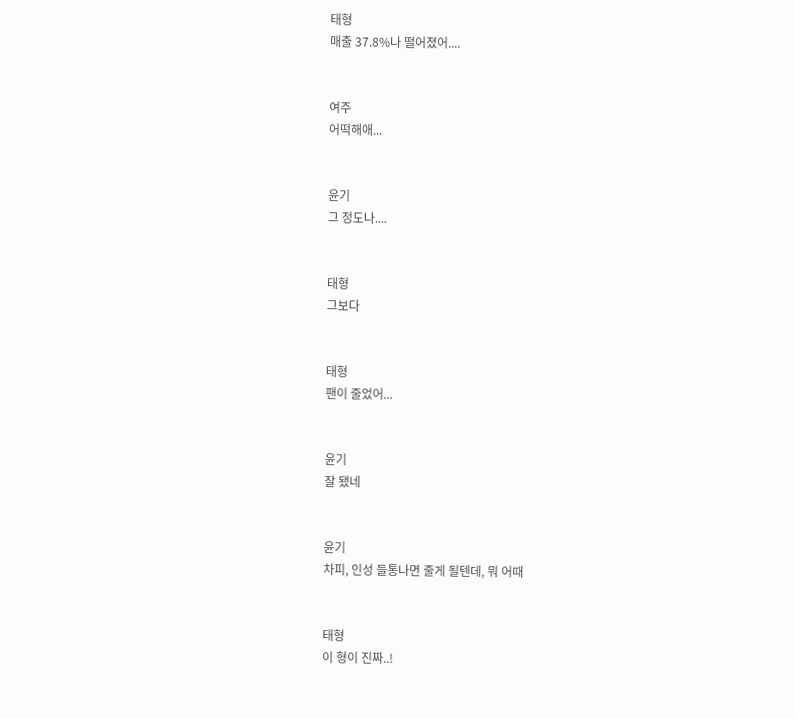태형
매출 37.8%나 떨어졌어....


여주
어떡해애...


윤기
그 정도나....


태형
그보다


태형
팬이 줄었어...


윤기
잘 됐네


윤기
차피, 인성 들통나면 줄게 될텐데, 뭐 어때


태형
이 형이 진짜..!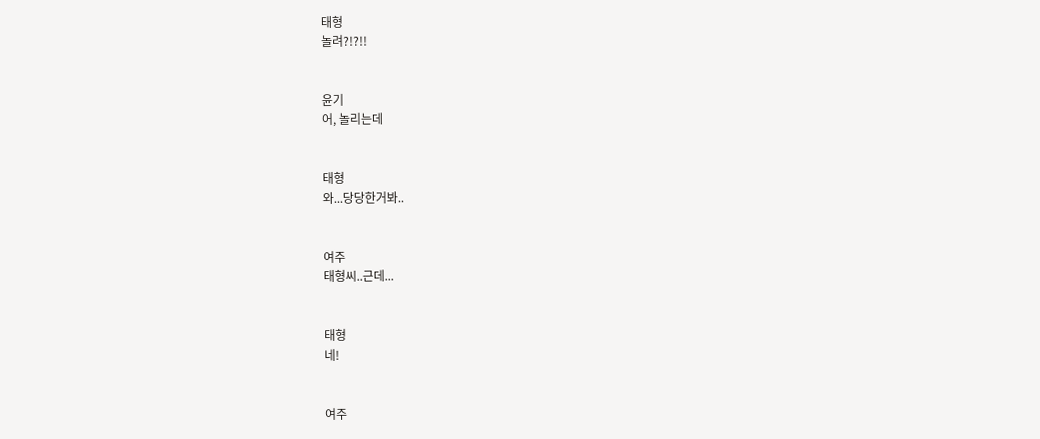태형
놀려?!?!!


윤기
어, 놀리는데


태형
와...당당한거봐..


여주
태형씨..근데...


태형
네!


여주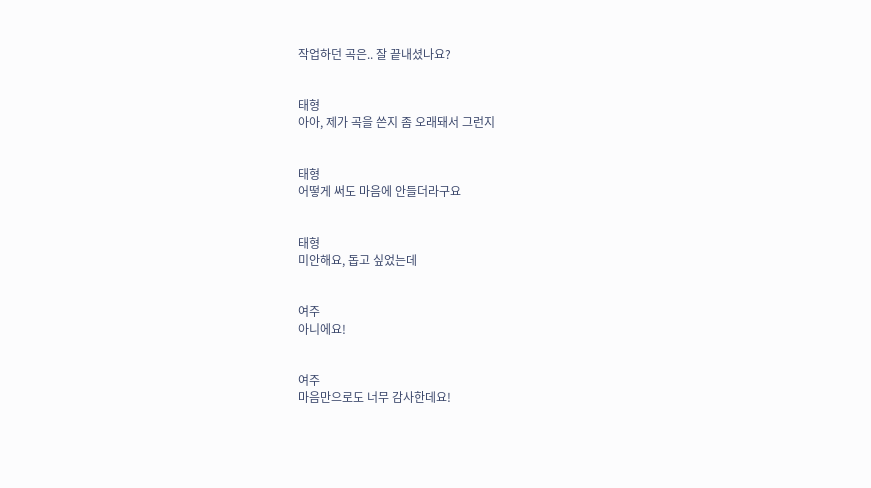작업하던 곡은.. 잘 끝내셨나요?


태형
아아, 제가 곡을 쓴지 좀 오래돼서 그런지


태형
어떻게 써도 마음에 안들더라구요


태형
미안해요, 돕고 싶었는데


여주
아니에요!


여주
마음만으로도 너무 감사한데요!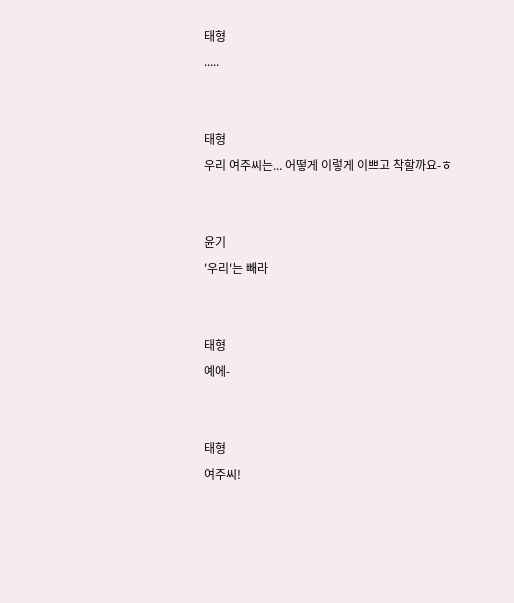태형
.....


태형
우리 여주씨는... 어떻게 이렇게 이쁘고 착할까요-ㅎ


윤기
'우리'는 빼라


태형
예에-


태형
여주씨!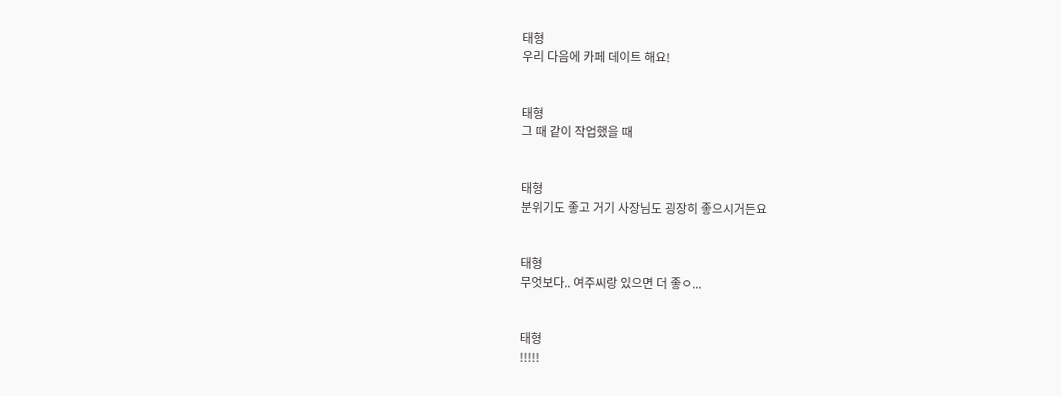태형
우리 다음에 카페 데이트 해요!


태형
그 때 같이 작업했을 때


태형
분위기도 좋고 거기 사장님도 굉장히 좋으시거든요


태형
무엇보다.. 여주씨랑 있으면 더 좋ㅇ...


태형
!!!!!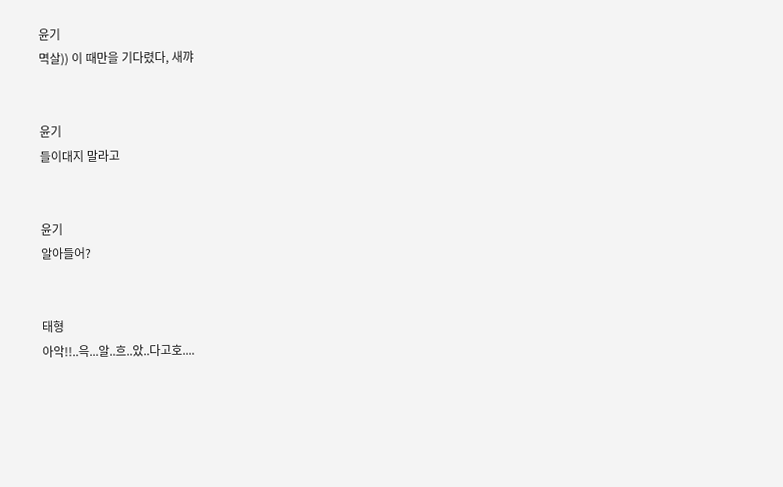윤기
멱살)) 이 때만을 기다렸다, 새꺄


윤기
들이대지 말라고


윤기
알아들어?


태형
아악!!..윽...알..흐..았..다고호....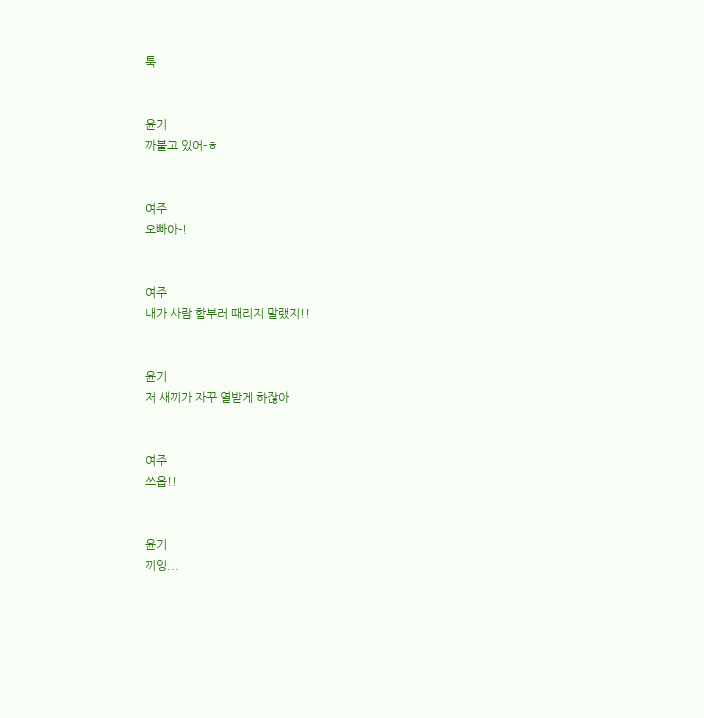툭


윤기
까불고 있어-ㅎ


여주
오빠아-!


여주
내가 사람 함부러 때리지 말랬지!!


윤기
저 새끼가 자꾸 열받게 하잖아


여주
쓰읍!!


윤기
끼잉...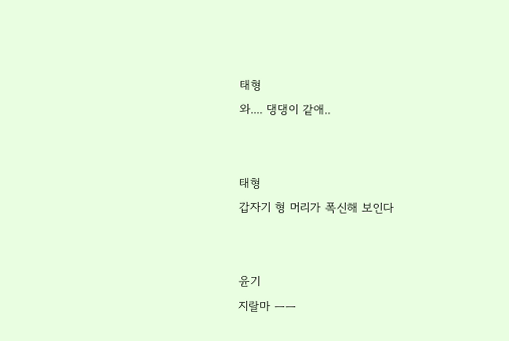태형
와.... 댕댕이 같애..


태형
갑자기 형 머리가 폭신해 보인다


윤기
지랄마 ㅡㅡ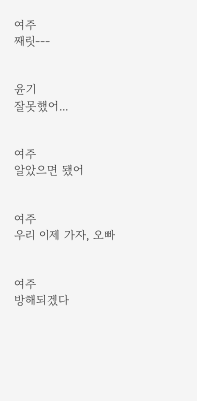여주
째릿---


윤기
잘못했어...


여주
알았으면 됐어


여주
우리 이제 가자, 오빠


여주
방해되겠다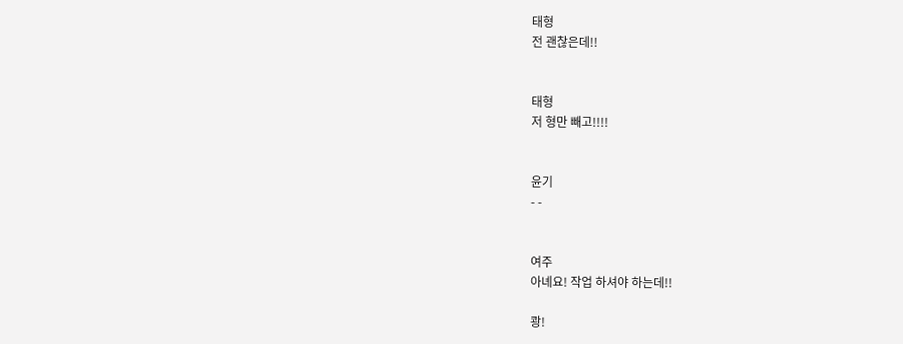태형
전 괜찮은데!!


태형
저 형만 빼고!!!!


윤기
- -


여주
아녜요! 작업 하셔야 하는데!!

쾅!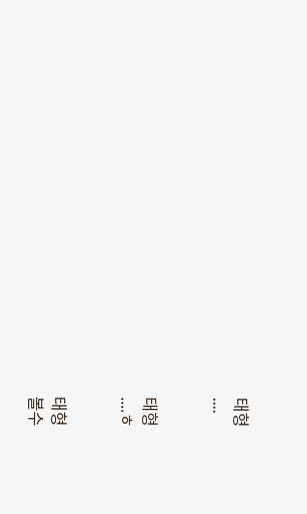태형
....


태형
....ㅎ


태형
볼수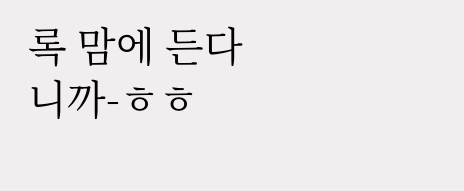록 맘에 든다니까-ㅎㅎ